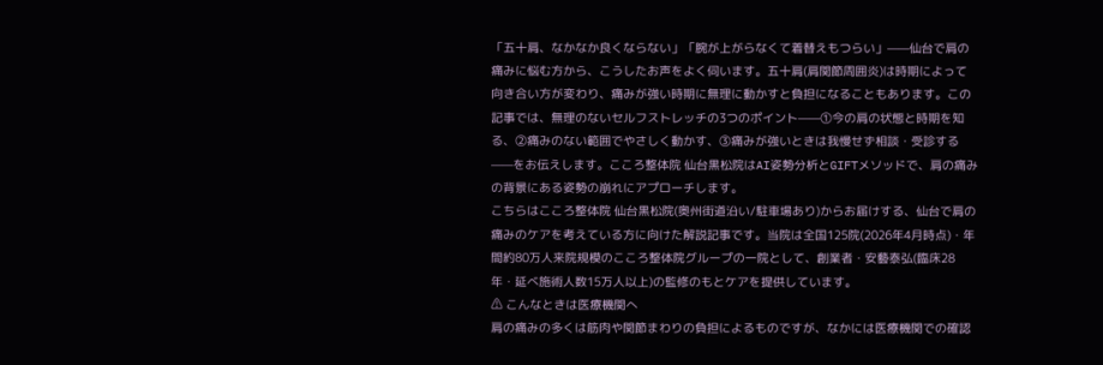「五十肩、なかなか良くならない」「腕が上がらなくて着替えもつらい」——仙台で肩の痛みに悩む方から、こうしたお声をよく伺います。五十肩(肩関節周囲炎)は時期によって向き合い方が変わり、痛みが強い時期に無理に動かすと負担になることもあります。この記事では、無理のないセルフストレッチの3つのポイント——①今の肩の状態と時期を知る、②痛みのない範囲でやさしく動かす、③痛みが強いときは我慢せず相談・受診する——をお伝えします。こころ整体院 仙台黒松院はAI姿勢分析とGIFTメソッドで、肩の痛みの背景にある姿勢の崩れにアプローチします。
こちらはこころ整体院 仙台黒松院(奥州街道沿い/駐車場あり)からお届けする、仙台で肩の痛みのケアを考えている方に向けた解説記事です。当院は全国125院(2026年4月時点)・年間約80万人来院規模のこころ整体院グループの一院として、創業者・安藝泰弘(臨床28年・延べ施術人数15万人以上)の監修のもとケアを提供しています。
⚠ こんなときは医療機関へ
肩の痛みの多くは筋肉や関節まわりの負担によるものですが、なかには医療機関での確認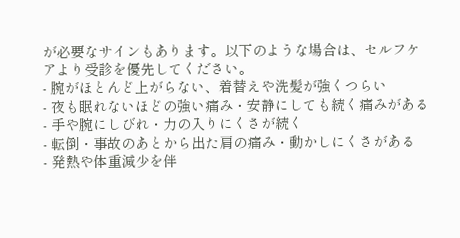が必要なサインもあります。以下のような場合は、セルフケアより受診を優先してください。
- 腕がほとんど上がらない、着替えや洗髪が強くつらい
- 夜も眠れないほどの強い痛み・安静にしても続く痛みがある
- 手や腕にしびれ・力の入りにくさが続く
- 転倒・事故のあとから出た肩の痛み・動かしにくさがある
- 発熱や体重減少を伴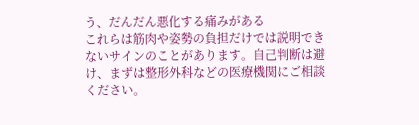う、だんだん悪化する痛みがある
これらは筋肉や姿勢の負担だけでは説明できないサインのことがあります。自己判断は避け、まずは整形外科などの医療機関にご相談ください。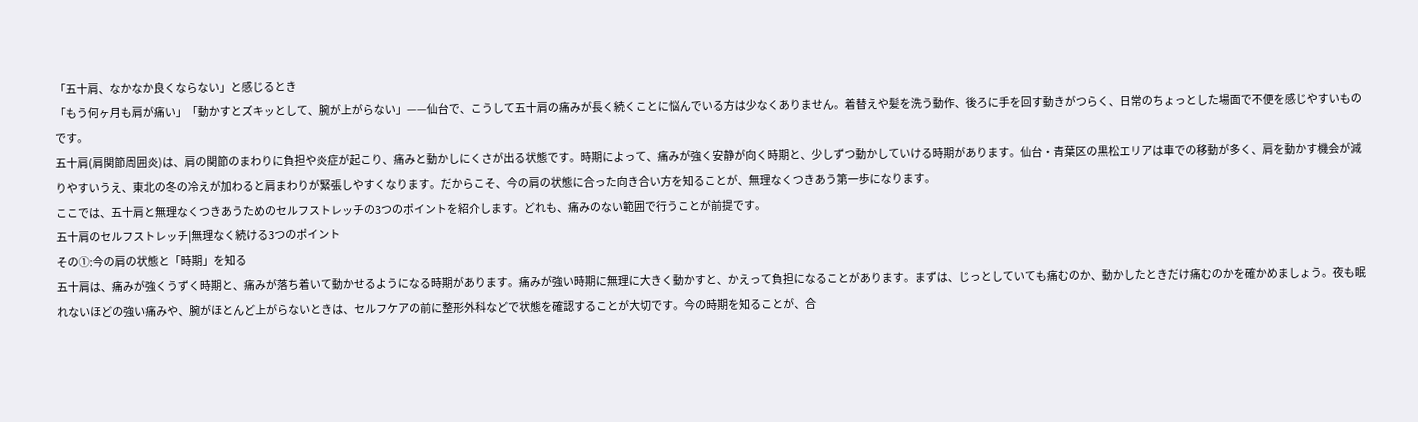「五十肩、なかなか良くならない」と感じるとき
「もう何ヶ月も肩が痛い」「動かすとズキッとして、腕が上がらない」——仙台で、こうして五十肩の痛みが長く続くことに悩んでいる方は少なくありません。着替えや髪を洗う動作、後ろに手を回す動きがつらく、日常のちょっとした場面で不便を感じやすいものです。
五十肩(肩関節周囲炎)は、肩の関節のまわりに負担や炎症が起こり、痛みと動かしにくさが出る状態です。時期によって、痛みが強く安静が向く時期と、少しずつ動かしていける時期があります。仙台・青葉区の黒松エリアは車での移動が多く、肩を動かす機会が減りやすいうえ、東北の冬の冷えが加わると肩まわりが緊張しやすくなります。だからこそ、今の肩の状態に合った向き合い方を知ることが、無理なくつきあう第一歩になります。
ここでは、五十肩と無理なくつきあうためのセルフストレッチの3つのポイントを紹介します。どれも、痛みのない範囲で行うことが前提です。
五十肩のセルフストレッチ|無理なく続ける3つのポイント
その①:今の肩の状態と「時期」を知る
五十肩は、痛みが強くうずく時期と、痛みが落ち着いて動かせるようになる時期があります。痛みが強い時期に無理に大きく動かすと、かえって負担になることがあります。まずは、じっとしていても痛むのか、動かしたときだけ痛むのかを確かめましょう。夜も眠れないほどの強い痛みや、腕がほとんど上がらないときは、セルフケアの前に整形外科などで状態を確認することが大切です。今の時期を知ることが、合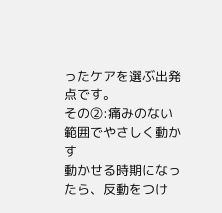ったケアを選ぶ出発点です。
その②:痛みのない範囲でやさしく動かす
動かせる時期になったら、反動をつけ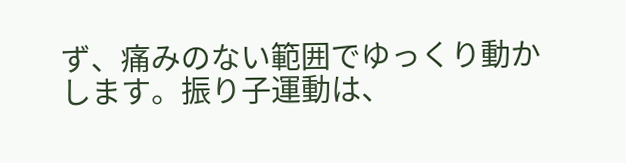ず、痛みのない範囲でゆっくり動かします。振り子運動は、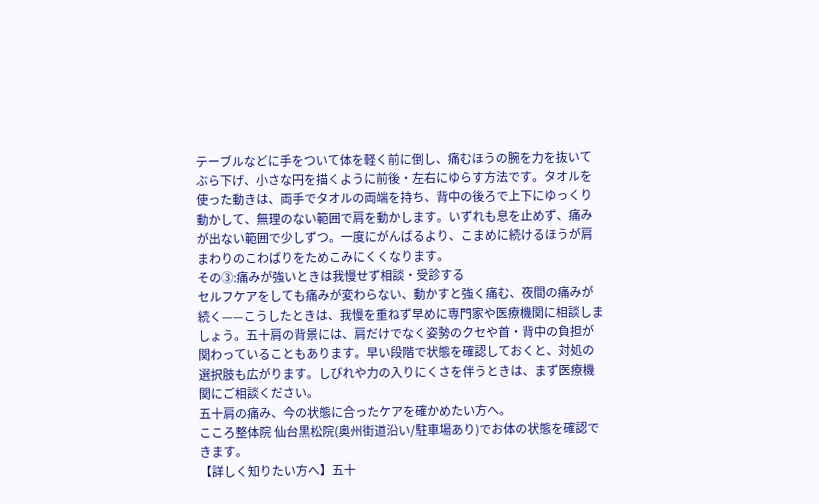テーブルなどに手をついて体を軽く前に倒し、痛むほうの腕を力を抜いてぶら下げ、小さな円を描くように前後・左右にゆらす方法です。タオルを使った動きは、両手でタオルの両端を持ち、背中の後ろで上下にゆっくり動かして、無理のない範囲で肩を動かします。いずれも息を止めず、痛みが出ない範囲で少しずつ。一度にがんばるより、こまめに続けるほうが肩まわりのこわばりをためこみにくくなります。
その③:痛みが強いときは我慢せず相談・受診する
セルフケアをしても痛みが変わらない、動かすと強く痛む、夜間の痛みが続く——こうしたときは、我慢を重ねず早めに専門家や医療機関に相談しましょう。五十肩の背景には、肩だけでなく姿勢のクセや首・背中の負担が関わっていることもあります。早い段階で状態を確認しておくと、対処の選択肢も広がります。しびれや力の入りにくさを伴うときは、まず医療機関にご相談ください。
五十肩の痛み、今の状態に合ったケアを確かめたい方へ。
こころ整体院 仙台黒松院(奥州街道沿い/駐車場あり)でお体の状態を確認できます。
【詳しく知りたい方へ】五十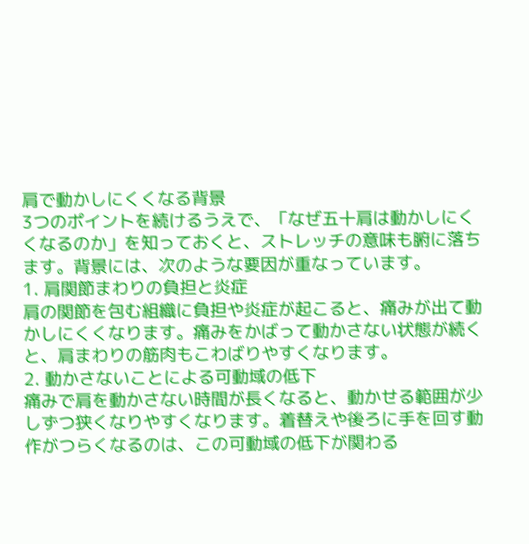肩で動かしにくくなる背景
3つのポイントを続けるうえで、「なぜ五十肩は動かしにくくなるのか」を知っておくと、ストレッチの意味も腑に落ちます。背景には、次のような要因が重なっています。
1. 肩関節まわりの負担と炎症
肩の関節を包む組織に負担や炎症が起こると、痛みが出て動かしにくくなります。痛みをかばって動かさない状態が続くと、肩まわりの筋肉もこわばりやすくなります。
2. 動かさないことによる可動域の低下
痛みで肩を動かさない時間が長くなると、動かせる範囲が少しずつ狭くなりやすくなります。着替えや後ろに手を回す動作がつらくなるのは、この可動域の低下が関わる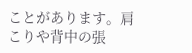ことがあります。肩こりや背中の張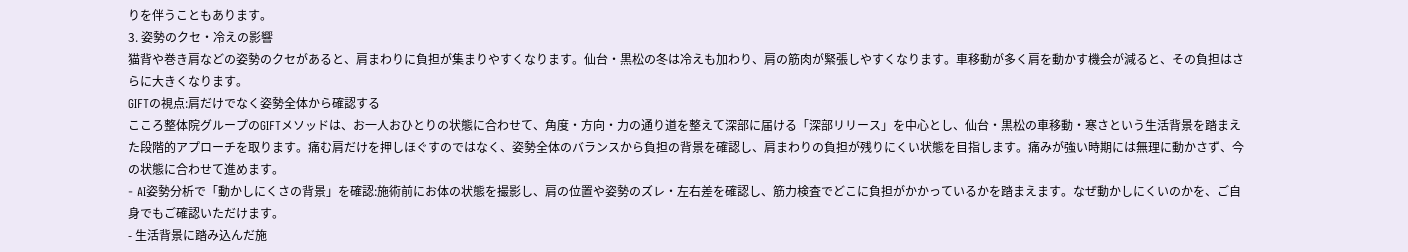りを伴うこともあります。
3. 姿勢のクセ・冷えの影響
猫背や巻き肩などの姿勢のクセがあると、肩まわりに負担が集まりやすくなります。仙台・黒松の冬は冷えも加わり、肩の筋肉が緊張しやすくなります。車移動が多く肩を動かす機会が減ると、その負担はさらに大きくなります。
GIFTの視点:肩だけでなく姿勢全体から確認する
こころ整体院グループのGIFTメソッドは、お一人おひとりの状態に合わせて、角度・方向・力の通り道を整えて深部に届ける「深部リリース」を中心とし、仙台・黒松の車移動・寒さという生活背景を踏まえた段階的アプローチを取ります。痛む肩だけを押しほぐすのではなく、姿勢全体のバランスから負担の背景を確認し、肩まわりの負担が残りにくい状態を目指します。痛みが強い時期には無理に動かさず、今の状態に合わせて進めます。
- AI姿勢分析で「動かしにくさの背景」を確認:施術前にお体の状態を撮影し、肩の位置や姿勢のズレ・左右差を確認し、筋力検査でどこに負担がかかっているかを踏まえます。なぜ動かしにくいのかを、ご自身でもご確認いただけます。
- 生活背景に踏み込んだ施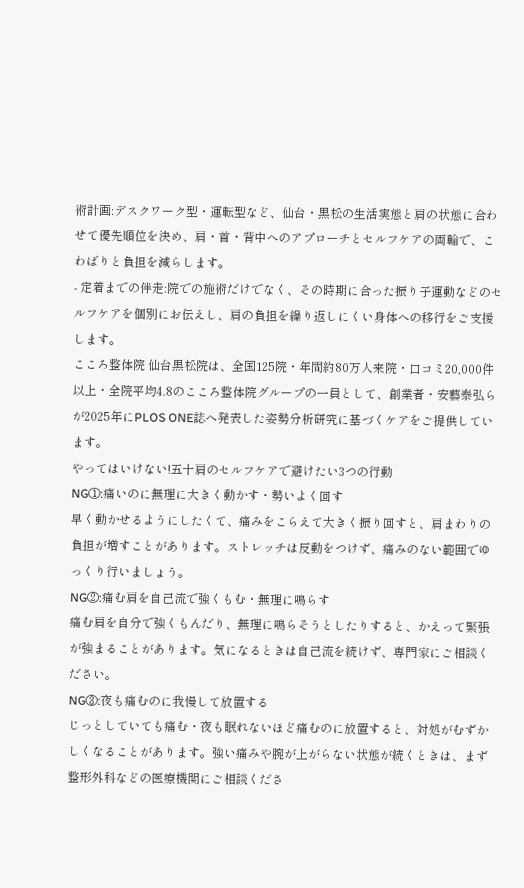術計画:デスクワーク型・運転型など、仙台・黒松の生活実態と肩の状態に合わせて優先順位を決め、肩・首・背中へのアプローチとセルフケアの両輪で、こわばりと負担を減らします。
- 定着までの伴走:院での施術だけでなく、その時期に合った振り子運動などのセルフケアを個別にお伝えし、肩の負担を繰り返しにくい身体への移行をご支援します。
こころ整体院 仙台黒松院は、全国125院・年間約80万人来院・口コミ20,000件以上・全院平均4.8のこころ整体院グループの一員として、創業者・安藝泰弘らが2025年にPLOS ONE誌へ発表した姿勢分析研究に基づくケアをご提供しています。
やってはいけない!五十肩のセルフケアで避けたい3つの行動
NG①:痛いのに無理に大きく動かす・勢いよく回す
早く動かせるようにしたくて、痛みをこらえて大きく振り回すと、肩まわりの負担が増すことがあります。ストレッチは反動をつけず、痛みのない範囲でゆっくり行いましょう。
NG②:痛む肩を自己流で強くもむ・無理に鳴らす
痛む肩を自分で強くもんだり、無理に鳴らそうとしたりすると、かえって緊張が強まることがあります。気になるときは自己流を続けず、専門家にご相談ください。
NG③:夜も痛むのに我慢して放置する
じっとしていても痛む・夜も眠れないほど痛むのに放置すると、対処がむずかしくなることがあります。強い痛みや腕が上がらない状態が続くときは、まず整形外科などの医療機関にご相談くださ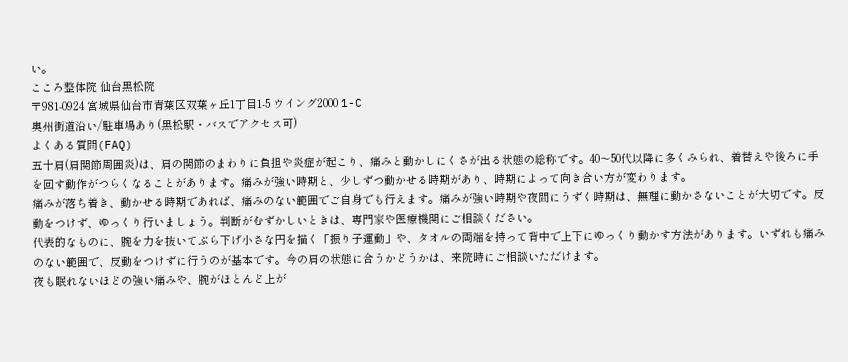い。
こころ整体院 仙台黒松院
〒981-0924 宮城県仙台市青葉区双葉ヶ丘1丁目1-5 ウイング2000 1-C
奥州街道沿い/駐車場あり(黒松駅・バスでアクセス可)
よくある質問(FAQ)
五十肩(肩関節周囲炎)は、肩の関節のまわりに負担や炎症が起こり、痛みと動かしにくさが出る状態の総称です。40〜50代以降に多くみられ、着替えや後ろに手を回す動作がつらくなることがあります。痛みが強い時期と、少しずつ動かせる時期があり、時期によって向き合い方が変わります。
痛みが落ち着き、動かせる時期であれば、痛みのない範囲でご自身でも行えます。痛みが強い時期や夜間にうずく時期は、無理に動かさないことが大切です。反動をつけず、ゆっくり行いましょう。判断がむずかしいときは、専門家や医療機関にご相談ください。
代表的なものに、腕を力を抜いてぶら下げ小さな円を描く「振り子運動」や、タオルの両端を持って背中で上下にゆっくり動かす方法があります。いずれも痛みのない範囲で、反動をつけずに行うのが基本です。今の肩の状態に合うかどうかは、来院時にご相談いただけます。
夜も眠れないほどの強い痛みや、腕がほとんど上が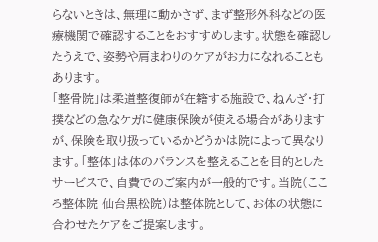らないときは、無理に動かさず、まず整形外科などの医療機関で確認することをおすすめします。状態を確認したうえで、姿勢や肩まわりのケアがお力になれることもあります。
「整骨院」は柔道整復師が在籍する施設で、ねんざ・打撲などの急なケガに健康保険が使える場合がありますが、保険を取り扱っているかどうかは院によって異なります。「整体」は体のバランスを整えることを目的としたサービスで、自費でのご案内が一般的です。当院(こころ整体院 仙台黒松院)は整体院として、お体の状態に合わせたケアをご提案します。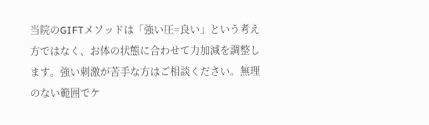当院のGIFTメソッドは「強い圧=良い」という考え方ではなく、お体の状態に合わせて力加減を調整します。強い刺激が苦手な方はご相談ください。無理のない範囲でケ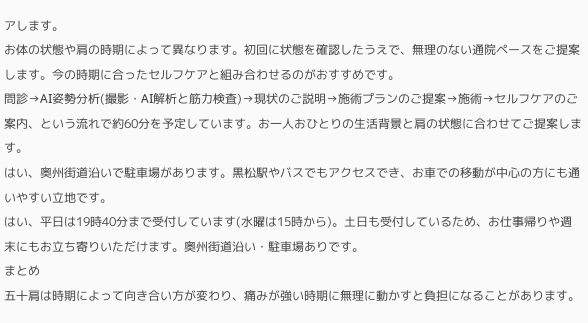アします。
お体の状態や肩の時期によって異なります。初回に状態を確認したうえで、無理のない通院ペースをご提案します。今の時期に合ったセルフケアと組み合わせるのがおすすめです。
問診→AI姿勢分析(撮影・AI解析と筋力検査)→現状のご説明→施術プランのご提案→施術→セルフケアのご案内、という流れで約60分を予定しています。お一人おひとりの生活背景と肩の状態に合わせてご提案します。
はい、奥州街道沿いで駐車場があります。黒松駅やバスでもアクセスでき、お車での移動が中心の方にも通いやすい立地です。
はい、平日は19時40分まで受付しています(水曜は15時から)。土日も受付しているため、お仕事帰りや週末にもお立ち寄りいただけます。奥州街道沿い・駐車場ありです。
まとめ
五十肩は時期によって向き合い方が変わり、痛みが強い時期に無理に動かすと負担になることがあります。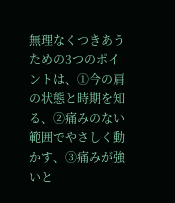無理なくつきあうための3つのポイントは、①今の肩の状態と時期を知る、②痛みのない範囲でやさしく動かす、③痛みが強いと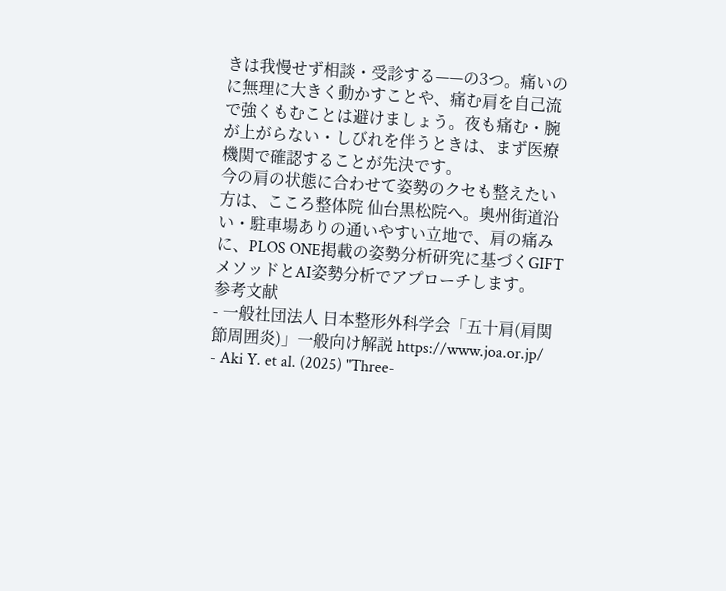きは我慢せず相談・受診する——の3つ。痛いのに無理に大きく動かすことや、痛む肩を自己流で強くもむことは避けましょう。夜も痛む・腕が上がらない・しびれを伴うときは、まず医療機関で確認することが先決です。
今の肩の状態に合わせて姿勢のクセも整えたい方は、こころ整体院 仙台黒松院へ。奥州街道沿い・駐車場ありの通いやすい立地で、肩の痛みに、PLOS ONE掲載の姿勢分析研究に基づくGIFTメソッドとAI姿勢分析でアプローチします。
参考文献
- 一般社団法人 日本整形外科学会「五十肩(肩関節周囲炎)」一般向け解説 https://www.joa.or.jp/
- Aki Y. et al. (2025) "Three-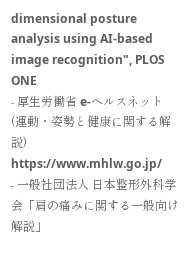dimensional posture analysis using AI-based image recognition", PLOS ONE
- 厚生労働省 e-ヘルスネット(運動・姿勢と健康に関する解説) https://www.mhlw.go.jp/
- 一般社団法人 日本整形外科学会「肩の痛みに関する一般向け解説」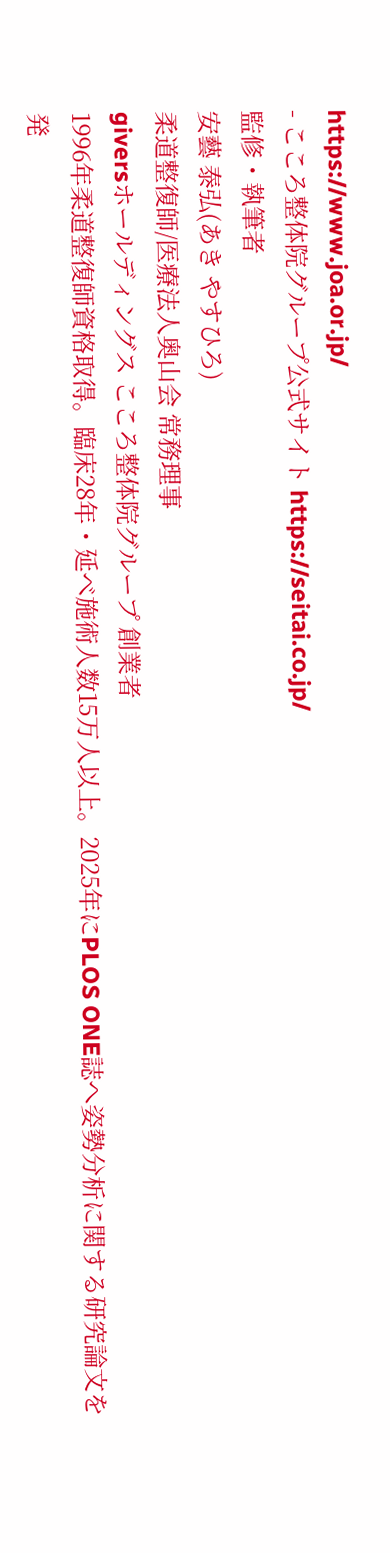https://www.joa.or.jp/
- こころ整体院グループ公式サイト https://seitai.co.jp/
監修・執筆者
安藝 泰弘(あき やすひろ)
柔道整復師/医療法人奥山会 常務理事
giversホールディングス こころ整体院グループ 創業者
1996年柔道整復師資格取得。臨床28年・延べ施術人数15万人以上。2025年にPLOS ONE誌へ姿勢分析に関する研究論文を発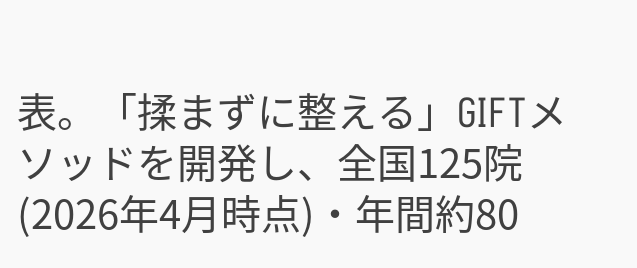表。「揉まずに整える」GIFTメソッドを開発し、全国125院(2026年4月時点)・年間約80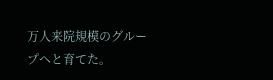万人来院規模のグループへと育てた。